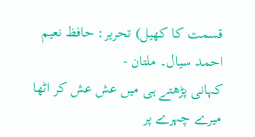قسمت کا کھیل) تحریر: حافظ نعیم احمد سیال۔ ملتان -
کہانی پڑھتے ہی میں عش عش کر اٹھا میرے چہرے پر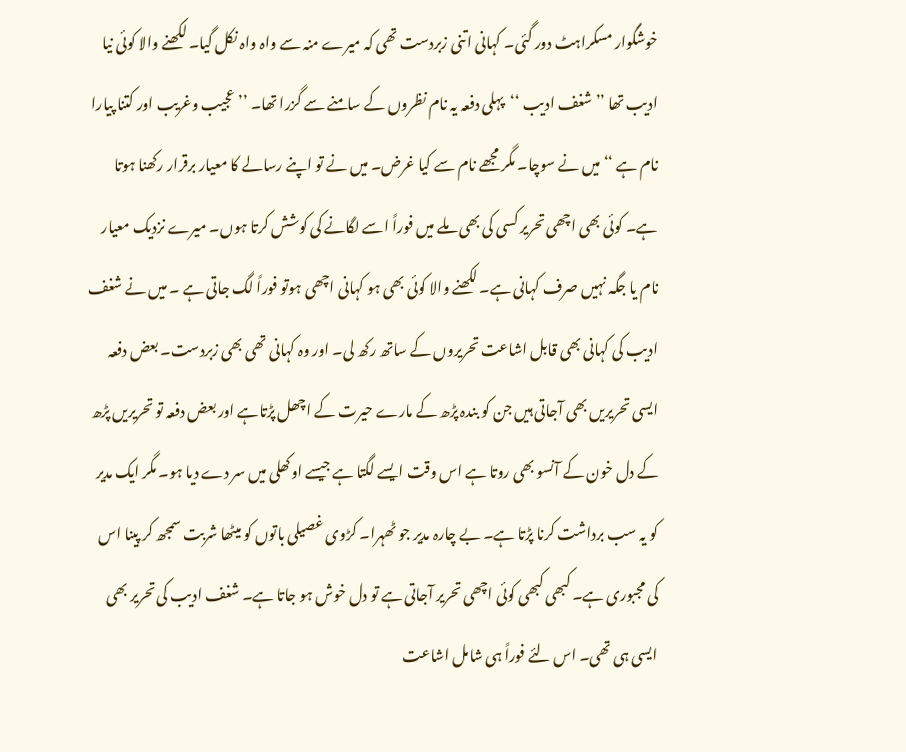خوشگوار مسکراہٹ دور گئی۔ کہانی اتنی زبردست تھی کہ میرے منہ سے واہ واہ نکل گیا۔ لکھنے والا کوئی نیا ادیب تھا ’’شغف ادیب ‘‘پہلی دفعہ یہ نام نظروں کے سامنے سے گزرا تھا۔ ’’عجیب وغریب اور کتنا پیارا نام ہے ‘‘میں نے سوچا۔ مگر مجھے نام سے کیا غرض۔ میں نے تو اپنے رسالے کا معیار برقرار رکھنا ہوتا ہے۔ کوئی بھی اچھی تحریر کسی کی بھی ملے میں فوراً اسے لگانے کی کوشش کرتا ہوں۔ میرے نزدیک معیار نام یا جگہ نہیں صرف کہانی ہے۔ لکھنے والا کوئی بھی ہو کہانی اچھی ہوتو فوراً لگ جاتی ہے ۔ میں نے شغف ادیب کی کہانی بھی قابل اشاعت تحریروں کے ساتھ رکھ لی۔ اور وہ کہانی تھی بھی زبردست۔ بعض دفعہ ایسی تحریریں بھی آجاتی ہیں جن کو بندہ پڑھ کے مارے حیرت کے اچھل پڑتاہے اور بعض دفعہ تو تحریریں پڑھ کے دل خون کے آنسو بھی روتا ہے اس وقت ایسے لگتا ہے جیسے اوکھلی میں سر دے دیا ہو۔ مگر ایک مدیر کو یہ سب برداشت کرنا پڑتا ہے۔ بے چارہ مدیر جو ٹھہرا۔ کڑوی غصیلی باتوں کو میٹھا شربت سمجھ کر پینا اس کی مجبوری ہے۔ کبھی کبھی کوئی اچھی تحریر آجاتی ہے تو دل خوش ہو جاتا ہے۔ شغف ادیب کی تحریر بھی ایسی ہی تھی۔ اس لئے فوراً ہی شامل اشاعت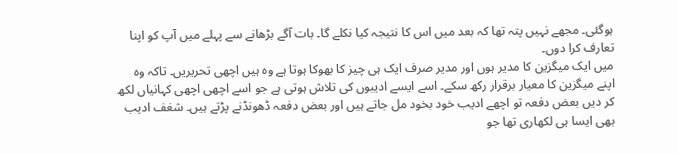ہوگئی۔ مجھے نہیں پتہ تھا کہ بعد میں اس کا نتیجہ کیا نکلے گا۔ بات آگے بڑھانے سے پہلے میں آپ کو اپنا تعارف کرا دوں۔
میں ایک میگزین کا مدیر ہوں اور مدیر صرف ایک ہی چیز کا بھوکا ہوتا ہے وہ ہیں اچھی تحریریں۔ تاکہ وہ اپنے میگزین کا معیار برقرار رکھ سکے۔ اسے ایسے ادیبوں کی تلاش ہوتی ہے جو اسے اچھی اچھی کہانیاں لکھ کر دیں بعض دفعہ تو اچھے ادیب خود بخود مل جاتے ہیں اور بعض دفعہ ڈھونڈنے پڑتے ہیں۔ شغف ادیب بھی ایسا ہی لکھاری تھا جو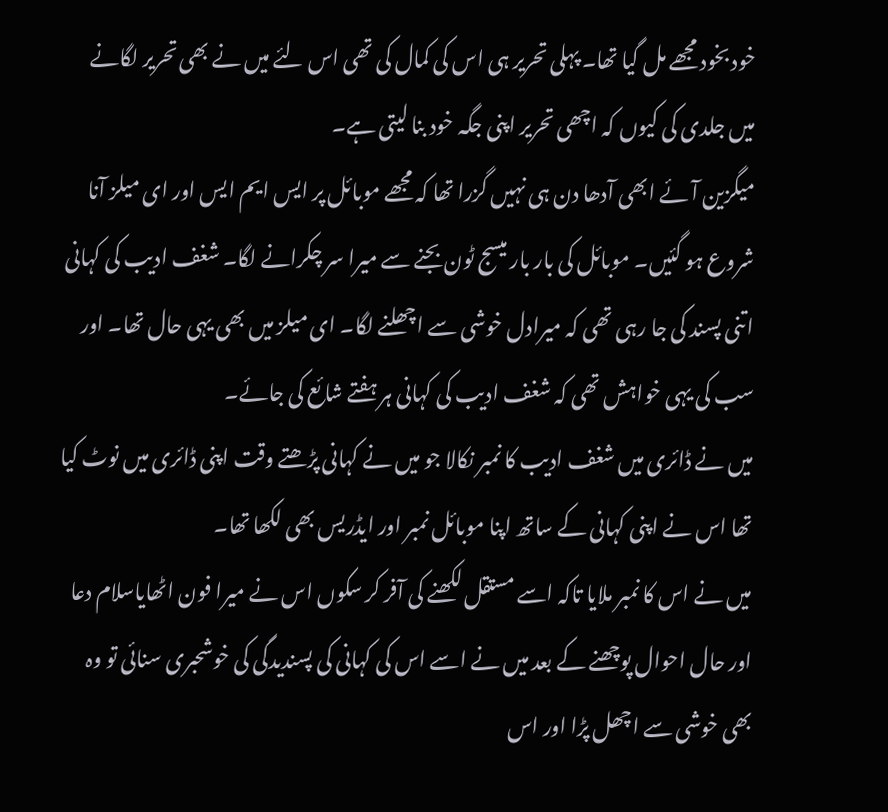خود بخود مجھے مل گیا تھا۔ پہلی تحریر ہی اس کی کمال کی تھی اس لئے میں نے بھی تحریر لگانے میں جلدی کی کیوں کہ اچھی تحریر اپنی جگہ خود بنا لیتی ہے۔
میگزین آئے ابھی آدھا دن ہی نہیں گزرا تھا کہ مجھے موبائل پر ایس ایم ایس اور ای میلز آنا شروع ہو گئیں۔ موبائل کی بار بار میسج ٹون بجنے سے میرا سر چکرانے لگا۔ شغف ادیب کی کہانی اتنی پسند کی جا رہی تھی کہ میرادل خوشی سے اچھلنے لگا۔ ای میلز میں بھی یہی حال تھا۔ اور سب کی یہی خواہش تھی کہ شغف ادیب کی کہانی ہر ہفتے شائع کی جائے۔
میں نے ڈائری میں شغف ادیب کا نمبر نکالا جو میں نے کہانی پڑھتے وقت اپنی ڈائری میں نوٹ کیا تھا اس نے اپنی کہانی کے ساتھ اپنا موبائل نمبر اور ایڈریس بھی لکھا تھا۔
میں نے اس کا نمبر ملایا تاکہ اسے مستقل لکھنے کی آفر کر سکوں اس نے میرا فون اٹھایاسلام دعا اور حال احوال پوچھنے کے بعد میں نے اسے اس کی کہانی کی پسندیدگی کی خوشحبری سنائی تو وہ بھی خوشی سے اچھل پڑا اور اس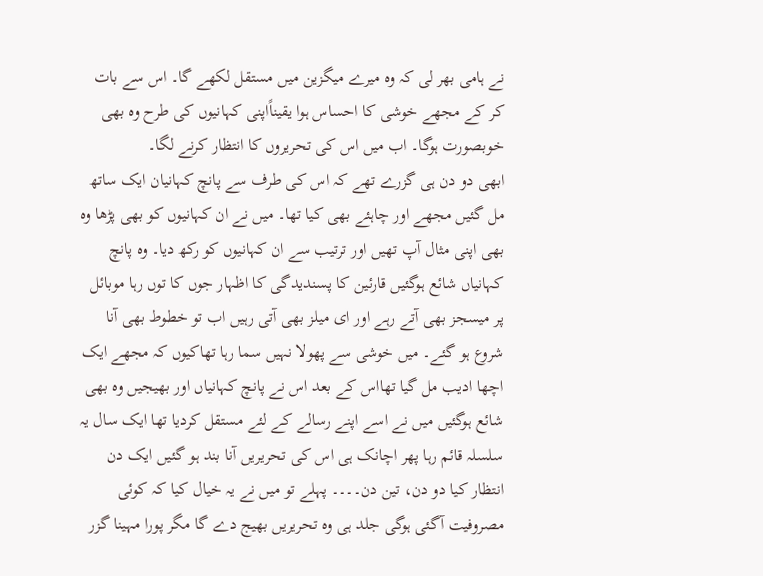نے ہامی بھر لی کہ وہ میرے میگزین میں مستقل لکھے گا۔ اس سے بات کر کے مجھے خوشی کا احساس ہوا یقیناًاپنی کہانیوں کی طرح وہ بھی خوبصورت ہوگا۔ اب میں اس کی تحریروں کا انتظار کرنے لگا۔
ابھی دو دن ہی گزرے تھے کہ اس کی طرف سے پانچ کہانیان ایک ساتھ مل گئیں مجھے اور چاہئے بھی کیا تھا۔ میں نے ان کہانیوں کو بھی پڑھا وہ بھی اپنی مثال آپ تھیں اور ترتیب سے ان کہانیوں کو رکھ دیا۔ وہ پانچ کہانیاں شائع ہوگئیں قارئین کا پسندیدگی کا اظہار جوں کا توں رہا موبائل پر میسجز بھی آتے رہے اور ای میلز بھی آتی رہیں اب تو خطوط بھی آنا شروع ہو گئے۔ میں خوشی سے پھولا نہیں سما رہا تھاکیوں کہ مجھے ایک اچھا ادیب مل گیا تھااس کے بعد اس نے پانچ کہانیاں اور بھیجیں وہ بھی شائع ہوگئیں میں نے اسے اپنے رسالے کے لئے مستقل کردیا تھا ایک سال یہ سلسلہ قائم رہا پھر اچانک ہی اس کی تحریریں آنا بند ہو گئیں ایک دن انتظار کیا دو دن، تین دن۔۔۔۔ پہلے تو میں نے یہ خیال کیا کہ کوئی مصروفیت آگئی ہوگی جلد ہی وہ تحریریں بھیج دے گا مگر پورا مہینا گزر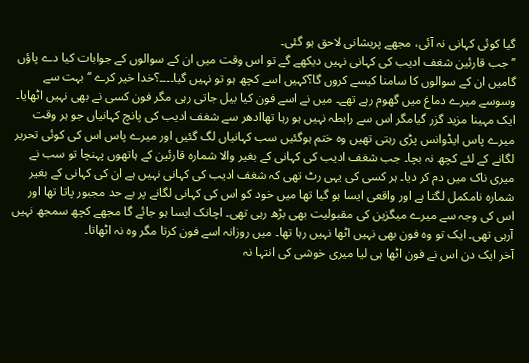گیا کوئی کہانی نہ آئی، مجھے پریشانی لاحق ہو گئی۔
’’جب قارئین شغف ادیب کی کہانی نہیں دیکھے گے تو اس وقت میں ان کے سوالوں کے جوابات کیا دے پاؤں گامیں ان کے سوالوں کا سامنا کیسے کروں گا؟کہیں اسے کچھ ہو تو نہیں گیا۔۔۔۔؟خدا خیر کرے ‘‘بہت سے وسوسے میرے دماغ میں گھوم رہے تھے۔ میں نے اسے فون کیا بیل جاتی رہی مگر فون کسی نے بھی نہیں اٹھایا۔ ایک مہینا مزید گزر گیامگر اس سے رابطہ نہیں ہو رہا تھاادھر سے شغف ادیب کی پانچ کہانیاں جو ہر وقت میرے پاس ایڈوانس پڑی رہتی تھیں وہ ختم ہوگئیں سب کہانیاں لگ گئیں اور میرے پاس اس کی کوئی تحریر لگانے کے لئے کچھ نہ بچا۔ جب شغف ادیب کی کہانی کے بغیر والا شمارہ قارئین کے ہاتھوں پہنچا تو سب نے میری ناک میں دم کر دیا۔ ہر کسی کی یہی رٹ تھی کہ شغف ادیب کی کہانی نہیں ہے ان کی کہانی کے بغیر شمارہ نامکمل لگتا ہے اور واقعی ایسا ہو گیا تھا میں خود کو اس کی کہانی لگانے پر بے حد مجبور پاتا تھا اور اس کی وجہ سے میرے میگزین کی مقبولیت بھی بڑھ رہی تھی۔ اچانک ایسا ہو جائے گا مجھے کچھ سمجھ نہیں آرہی تھی۔ ایک تو وہ فون بھی نہیں اٹھا نہیں رہا تھا۔ میں روزانہ اسے فون کرتا مگر وہ نہ اٹھاتا۔
آخر ایک دن اس نے فون اٹھا ہی لیا میری خوشی کی انتہا نہ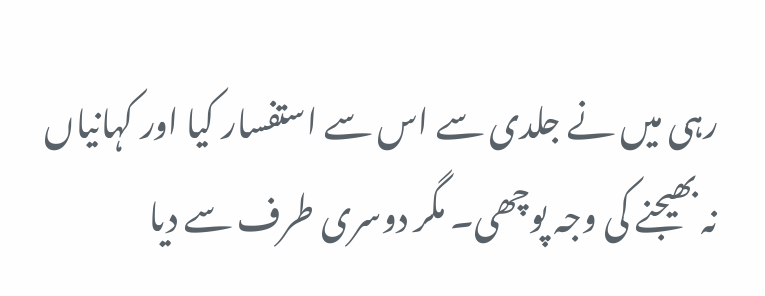رہی میں نے جلدی سے اس سے استفسار کیا اور کہانیاں نہ بھیجنے کی وجہ پوچھی۔ مگر دوسری طرف سے دیا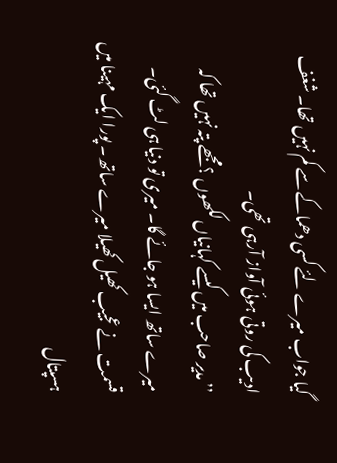گیا جواب میرے لئے کسی دھماکے سے کم نہیں تھا۔ شغف ادیب کی روتی ہوئی آواز آرہی تھی۔
’’مدیر صاحب میں کیسے کہانیاں لکھوں ؟مجھے پتہ نہیں تھا کہ میرے ساتھ ایسا ہو جائے گا۔ میری تو دنیا ہی لٹ گئی۔ قسمت نے عجیب کھیل کھیلا میرے ساتھ۔ پورا ایک مہینا میں ہسپتال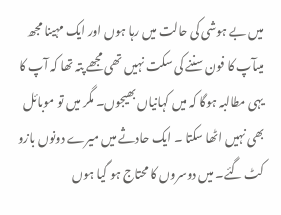میں بے ہوشی کی حالت میں رہا ہوں اور ایک مہینا مجھ میںآپ کا فون سننے کی سکت نہیں تھی مجھے پتہ تھا کہ آپ کا یہی مطالبہ ہوگا کہ میں کہانیاں بھیجوں۔ مگر میں تو موبائل بھی نہیں اٹھا سکتا ۔ ایک حادثے میں میرے دونوں بازو کٹ گئے۔ میں دوسروں کا محتاج ہو گیا ہوں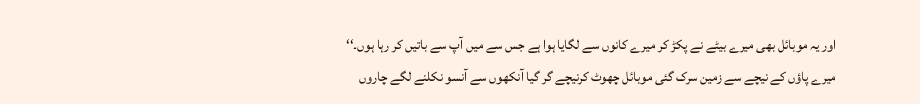اور یہ موبائل بھی میرے بیٹے نے پکڑ کر میرے کانوں سے لگایا ہوا ہے جس سے میں آپ سے باتیں کر رہا ہوں۔‘‘
میرے پاؤں کے نیچے سے زمین سرک گئی موبائل چھوٹ کرنیچے گر گیا آنکھوں سے آنسو نکلنے لگے چاروں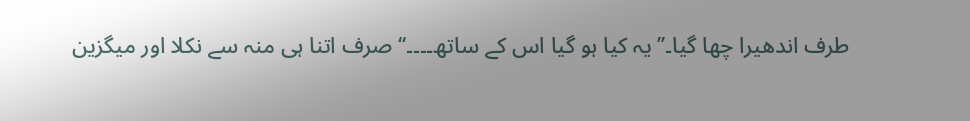طرف اندھیرا چھا گیا۔’’ یہ کیا ہو گیا اس کے ساتھ۔۔۔۔‘‘ صرف اتنا ہی منہ سے نکلا اور میگزین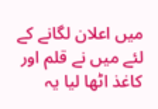میں اعلان لگانے کے لئے میں نے قلم اور کاغذ اٹھا لیا یہ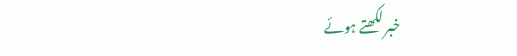خبر لکھتے ہوئے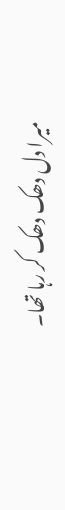میرا دل دھک دھک کر رہا تھا۔